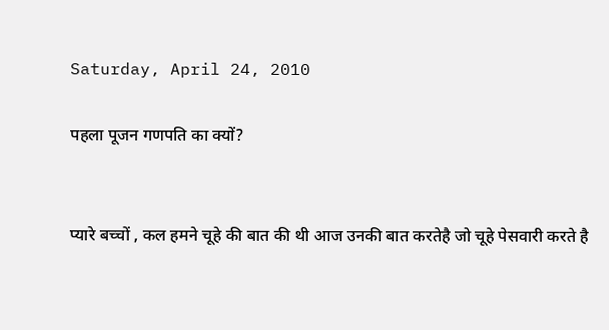Saturday, April 24, 2010

पहला पूजन गणपति का क्यों?


प्यारे बच्चों , कल हमने चूहे की बात की थी आज उनकी बात करतेहै जो चूहे पेसवारी करते है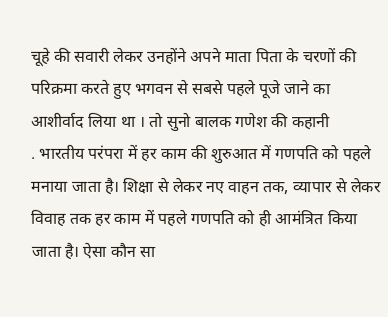चूहे की सवारी लेकर उनहोंने अपने माता पिता के चरणों की परिक्रमा करते हुए भगवन से सबसे पहले पूजे जाने का आशीर्वाद लिया था । तो सुनो बालक गणेश की कहानी
. भारतीय परंपरा में हर काम की शुरुआत में गणपति को पहले मनाया जाता है। शिक्षा से लेकर नए वाहन तक, व्यापार से लेकर विवाह तक हर काम में पहले गणपति को ही आमंत्रित किया जाता है। ऐसा कौन सा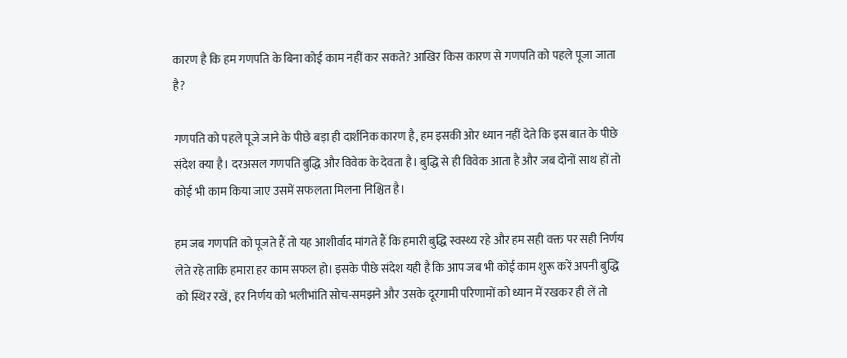कारण है कि हम गणपति के बिना कोई काम नहीं कर सकते? आखिर किस कारण से गणपति को पहले पूजा जाता है?

गणपति को पहले पूजे जाने के पीछे बड़ा ही दार्शनिक कारण है, हम इसकी ओर ध्यान नहीं देते कि इस बात के पीछे संदेश क्या है। दरअसल गणपति बुद्धि और विवेक के देवता है। बुद्धि से ही विवेक आता है और जब दोनों साथ हों तो कोई भी काम किया जाए उसमें सफलता मिलना निश्चित है।

हम जब गणपति को पूजते हैं तो यह आशीर्वाद मांगते हैं कि हमारी बुद्धि स्वस्थ्य रहे और हम सही वक्त पर सही निर्णय लेते रहे ताकि हमारा हर काम सफल हो। इसके पीछे संदेश यही है कि आप जब भी कोई काम शुरू करें अपनी बुद्धि को स्थिर रखें, हर निर्णय को भलीभांति सोच-समझने और उसके दूरगामी परिणामों को ध्यान में रखकर ही लें तो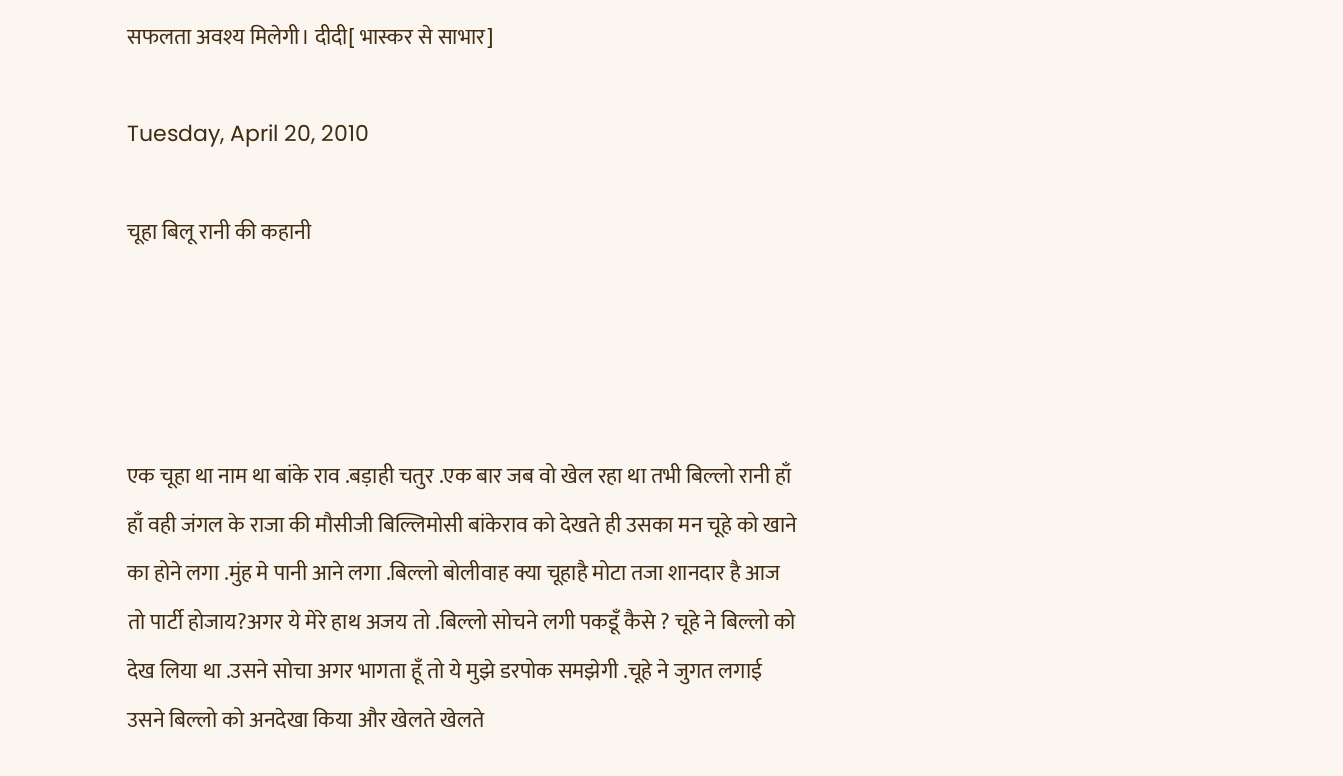सफलता अवश्य मिलेगी। दीदी[ भास्कर से साभार]

Tuesday, April 20, 2010

चूहा बिलू रानी की कहानी




एक चूहा था नाम था बांके राव .बड़ाही चतुर .एक बार जब वो खेल रहा था तभी बिल्लो रानी हाँ हाँ वही जंगल के राजा की मौसीजी बिल्लिमोसी बांकेराव को देखते ही उसका मन चूहे को खाने का होने लगा .मुंह मे पानी आने लगा .बिल्लो बोलीवाह क्या चूहाहै मोटा तजा शानदार है आज तो पार्टी होजाय?अगर ये मेरे हाथ अजय तो .बिल्लो सोचने लगी पकडूँ कैसे ? चूहे ने बिल्लो को देख लिया था .उसने सोचा अगर भागता हूँ तो ये मुझे डरपोक समझेगी .चूहे ने जुगत लगाई उसने बिल्लो को अनदेखा किया और खेलते खेलते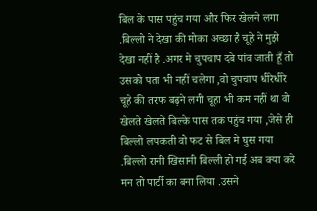बिल के पास पहुंच गया और फिर खेलने लगा .बिल्लो ने देखा की मोका अच्छा है चूहे ने मुझे देखा नहीं है .अगर मे चुपचाप दबे पांव जाती हूँ तो उसको पता भी नहीं चलेगा ,वो चुपचाप धीरेधीरे चूहे की तरफ बढ़ने लगी चूहा भी कम नहीं था वो खेलते खेलते बिल्के पास तक पहुंच गया ,जेसे ही बिल्लो लपकती वो फट से बिल मे घुस गया .बिल्लो रानी खिसानी बिल्ली हो गई अब क्या करे मन तो पार्टी का बना लिया .उसने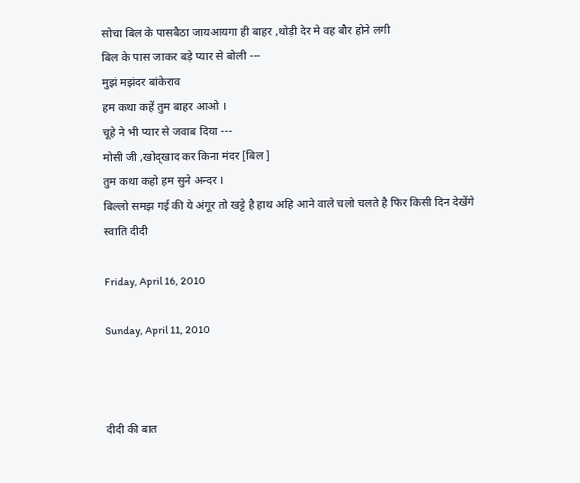सोचा बिल के पासबैठा जायआयगा ही बाहर ,थोड़ी देर मे वह बौर होने लगी
बिल के पास जाकर बड़े प्यार से बोली ---
मुझं मझंदर बांकेराव
हम कथा कहें तुम बाहर आओ ।
चूहे ने भी प्यार से जवाब दिया ---
मोसी जी ,खोद्खाद कर किना मंदर [बिल ]
तुम कथा कहो हम सुने अन्दर ।
बिल्लो समझ गई की ये अंगूर तो खट्टे है हाथ अहि आने वाले चलो चलते है फिर किसी दिन देखेंगे
स्वाति दीदी

Friday, April 16, 2010

Sunday, April 11, 2010



दीदी की बात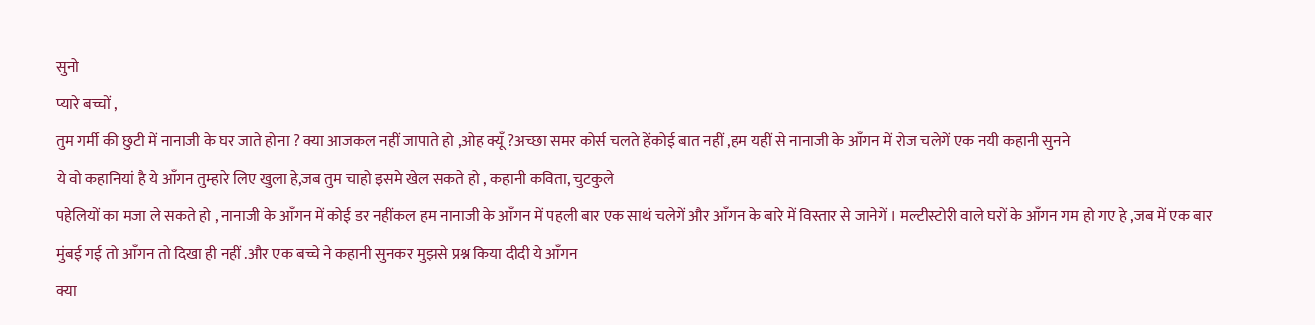सुनो
प्यारे बच्चों ,
तुम गर्मी की छुटी में नानाजी के घर जाते होना ? क्या आजकल नहीं जापाते हो ,ओह क्यूँ ?अच्छा समर कोर्स चलते हेंकोई बात नहीं ,हम यहीं से नानाजी के आँगन में रोज चलेगें एक नयी कहानी सुनने
ये वो कहानियां है ये आँगन तुम्हारे लिए खुला हे,जब तुम चाहो इसमे खेल सकते हो , कहानी कविता, चुटकुले
पहेलियों का मजा ले सकते हो , नानाजी के आँगन में कोई डर नहींकल हम नानाजी के आँगन में पहली बार एक साथं चलेगें और आँगन के बारे में विस्तार से जानेगें । मल्टीस्टोरी वाले घरों के आँगन गम हो गए हे ,जब में एक बार मुंबई गई तो आँगन तो दिखा ही नहीं .और एक बच्चे ने कहानी सुनकर मुझसे प्रश्न किया दीदी ये आँगन
क्या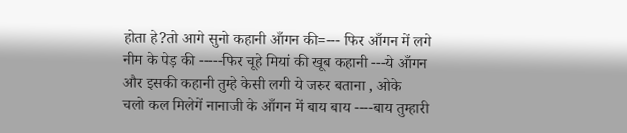होता हे?तो आगे सुनो कहानी आँगन की=--- फिर आँगन में लगे नीम के पेड़ की -----फिर चूहे मियां की खूब कहानी ---ये आँगन और इसकी कहानी तुम्हे केसी लगी ये जरुर बताना , ओके
चलो कल मिलेगें नानाजी के आँगन में बाय बाय ----बाय तुम्हारी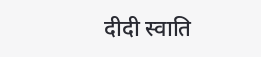दीदी स्वाति